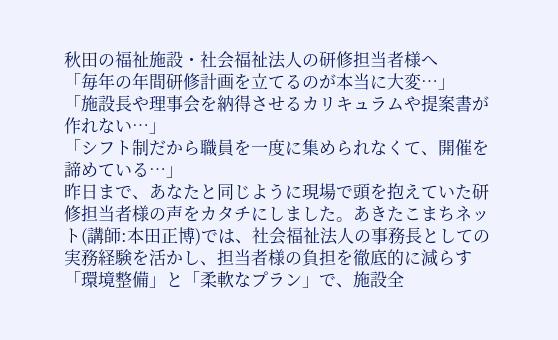秋田の福祉施設・社会福祉法人の研修担当者様へ
「毎年の年間研修計画を立てるのが本当に大変…」
「施設長や理事会を納得させるカリキュラムや提案書が作れない…」
「シフト制だから職員を一度に集められなくて、開催を諦めている…」
昨日まで、あなたと同じように現場で頭を抱えていた研修担当者様の声をカタチにしました。あきたこまちネット(講師:本田正博)では、社会福祉法人の事務長としての実務経験を活かし、担当者様の負担を徹底的に減らす「環境整備」と「柔軟なプラン」で、施設全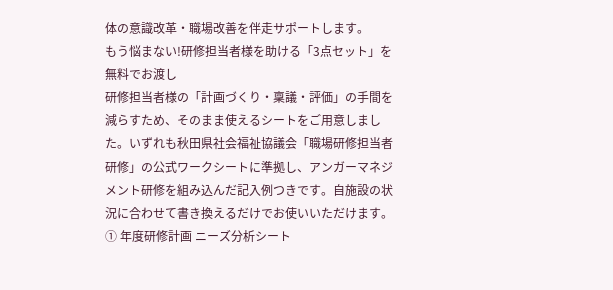体の意識改革・職場改善を伴走サポートします。
もう悩まない!研修担当者様を助ける「3点セット」を無料でお渡し
研修担当者様の「計画づくり・稟議・評価」の手間を減らすため、そのまま使えるシートをご用意しました。いずれも秋田県社会福祉協議会「職場研修担当者研修」の公式ワークシートに準拠し、アンガーマネジメント研修を組み込んだ記入例つきです。自施設の状況に合わせて書き換えるだけでお使いいただけます。
① 年度研修計画 ニーズ分析シート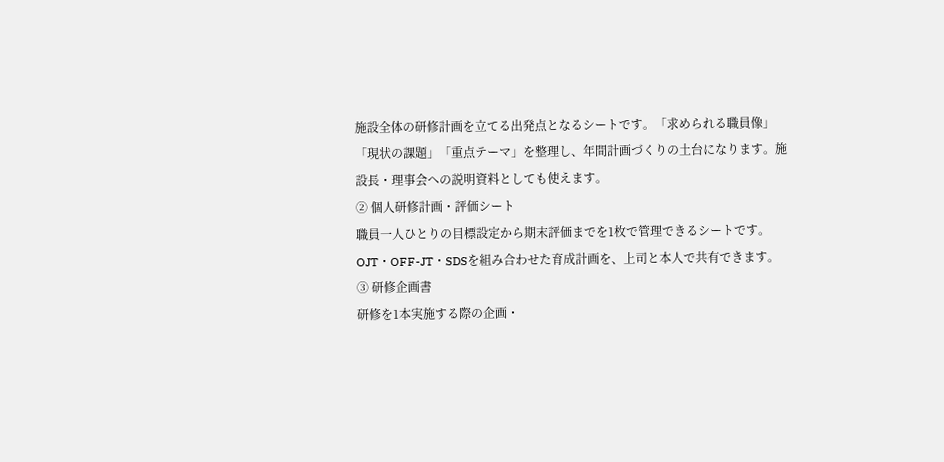施設全体の研修計画を立てる出発点となるシートです。「求められる職員像」「現状の課題」「重点テーマ」を整理し、年間計画づくりの土台になります。施設長・理事会への説明資料としても使えます。
② 個人研修計画・評価シート
職員一人ひとりの目標設定から期末評価までを1枚で管理できるシートです。OJT・OFF-JT・SDSを組み合わせた育成計画を、上司と本人で共有できます。
③ 研修企画書
研修を1本実施する際の企画・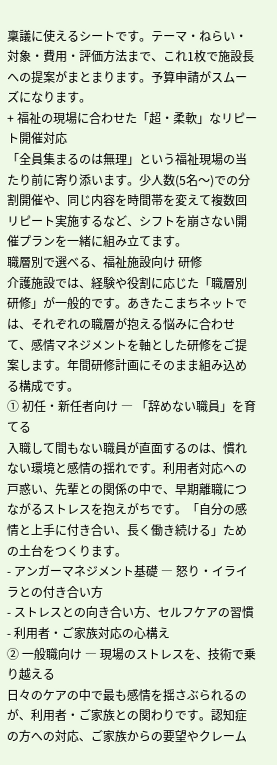稟議に使えるシートです。テーマ・ねらい・対象・費用・評価方法まで、これ1枚で施設長への提案がまとまります。予算申請がスムーズになります。
+ 福祉の現場に合わせた「超・柔軟」なリピート開催対応
「全員集まるのは無理」という福祉現場の当たり前に寄り添います。少人数(5名〜)での分割開催や、同じ内容を時間帯を変えて複数回リピート実施するなど、シフトを崩さない開催プランを一緒に組み立てます。
職層別で選べる、福祉施設向け 研修
介護施設では、経験や役割に応じた「職層別研修」が一般的です。あきたこまちネットでは、それぞれの職層が抱える悩みに合わせて、感情マネジメントを軸とした研修をご提案します。年間研修計画にそのまま組み込める構成です。
① 初任・新任者向け ― 「辞めない職員」を育てる
入職して間もない職員が直面するのは、慣れない環境と感情の揺れです。利用者対応への戸惑い、先輩との関係の中で、早期離職につながるストレスを抱えがちです。「自分の感情と上手に付き合い、長く働き続ける」ための土台をつくります。
- アンガーマネジメント基礎 ― 怒り・イライラとの付き合い方
- ストレスとの向き合い方、セルフケアの習慣
- 利用者・ご家族対応の心構え
② 一般職向け ― 現場のストレスを、技術で乗り越える
日々のケアの中で最も感情を揺さぶられるのが、利用者・ご家族との関わりです。認知症の方への対応、ご家族からの要望やクレーム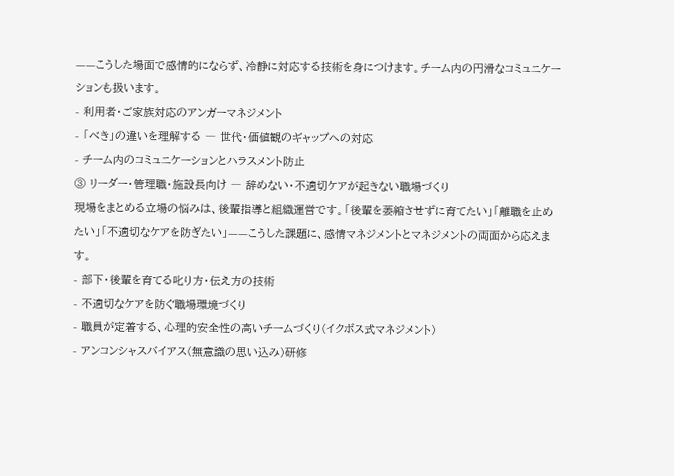——こうした場面で感情的にならず、冷静に対応する技術を身につけます。チーム内の円滑なコミュニケーションも扱います。
- 利用者・ご家族対応のアンガーマネジメント
- 「べき」の違いを理解する ― 世代・価値観のギャップへの対応
- チーム内のコミュニケーションとハラスメント防止
③ リーダー・管理職・施設長向け ― 辞めない・不適切ケアが起きない職場づくり
現場をまとめる立場の悩みは、後輩指導と組織運営です。「後輩を萎縮させずに育てたい」「離職を止めたい」「不適切なケアを防ぎたい」——こうした課題に、感情マネジメントとマネジメントの両面から応えます。
- 部下・後輩を育てる叱り方・伝え方の技術
- 不適切なケアを防ぐ職場環境づくり
- 職員が定着する、心理的安全性の高いチームづくり(イクボス式マネジメント)
- アンコンシャスバイアス(無意識の思い込み)研修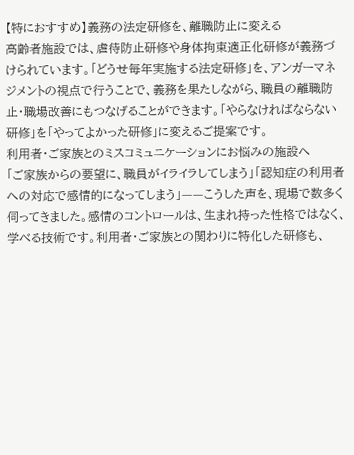【特におすすめ】義務の法定研修を、離職防止に変える
高齢者施設では、虐待防止研修や身体拘束適正化研修が義務づけられています。「どうせ毎年実施する法定研修」を、アンガーマネジメントの視点で行うことで、義務を果たしながら、職員の離職防止・職場改善にもつなげることができます。「やらなければならない研修」を「やってよかった研修」に変えるご提案です。
利用者・ご家族とのミスコミュニケーションにお悩みの施設へ
「ご家族からの要望に、職員がイライラしてしまう」「認知症の利用者への対応で感情的になってしまう」——こうした声を、現場で数多く伺ってきました。感情のコントロールは、生まれ持った性格ではなく、学べる技術です。利用者・ご家族との関わりに特化した研修も、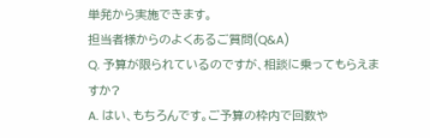単発から実施できます。
担当者様からのよくあるご質問(Q&A)
Q. 予算が限られているのですが、相談に乗ってもらえますか?
A. はい、もちろんです。ご予算の枠内で回数や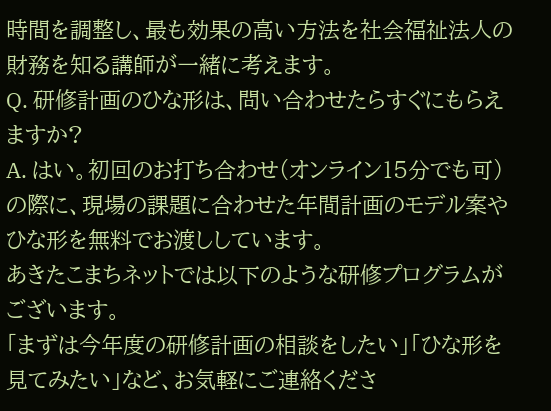時間を調整し、最も効果の高い方法を社会福祉法人の財務を知る講師が一緒に考えます。
Q. 研修計画のひな形は、問い合わせたらすぐにもらえますか?
A. はい。初回のお打ち合わせ(オンライン15分でも可)の際に、現場の課題に合わせた年間計画のモデル案やひな形を無料でお渡ししています。
あきたこまちネットでは以下のような研修プログラムがございます。
「まずは今年度の研修計画の相談をしたい」「ひな形を見てみたい」など、お気軽にご連絡くださ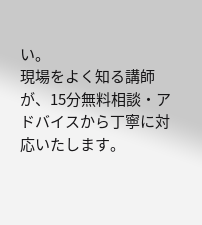い。
現場をよく知る講師が、15分無料相談・アドバイスから丁寧に対応いたします。